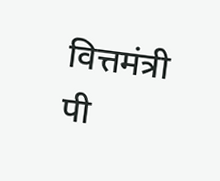वित्तमंत्री पी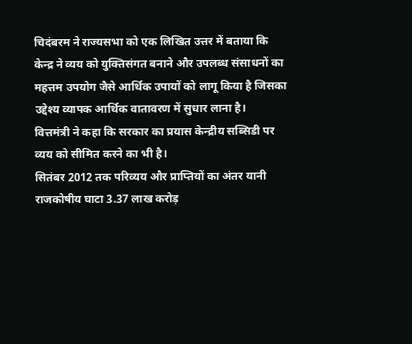चिदंबरम ने राज्यसभा को एक लिखित उत्तर में बताया कि केन्द्र ने व्यय को युक्तिसंगत बनाने और उपलब्ध संसाधनों का महत्तम उपयोग जैसे आर्थिक उपायों को लागू किया है जिसका उद्देश्य व्यापक आर्थिक वातावरण में सुधार लाना है।
वित्तमंत्री ने कहा कि सरकार का प्रयास केन्द्रीय सब्सिडी पर व्यय को सीमित करने का भी है।
सितंबर 2012 तक परिव्यय और प्राप्तियों का अंतर यानी राजकोषीय घाटा 3.37 लाख करोड़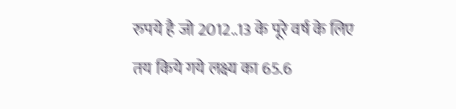रुपये है जो 2012..13 के पूरे वर्ष के लिए तय किये गये लक्ष्य का 65.6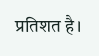प्रतिशत है।